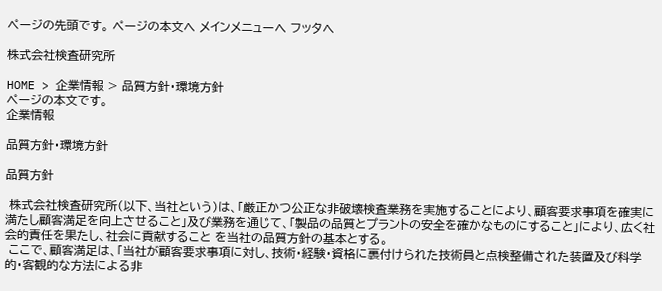ページの先頭です。 ページの本文へ メインメニューへ フッタへ

株式会社検査研究所

HOME > 企業情報 > 品質方針・環境方針
ページの本文です。
企業情報

品質方針・環境方針

品質方針

 株式会社検査研究所(以下、当社という)は、「厳正かつ公正な非破壊検査業務を実施することにより、顧客要求事項を確実に満たし顧客満足を向上させること」及び業務を通じて、「製品の品質とプラントの安全を確かなものにすること」により、広く社会的責任を果たし、社会に貢献すること を当社の品質方針の基本とする。
 ここで、顧客満足は、「当社が顧客要求事項に対し、技術・経験・資格に裏付けられた技術員と点検整備された装置及び科学的・客観的な方法による非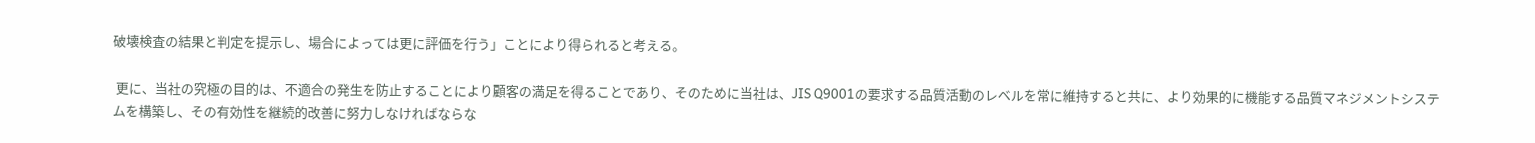破壊検査の結果と判定を提示し、場合によっては更に評価を行う」ことにより得られると考える。

 更に、当社の究極の目的は、不適合の発生を防止することにより顧客の満足を得ることであり、そのために当社は、JIS Q9001の要求する品質活動のレベルを常に維持すると共に、より効果的に機能する品質マネジメントシステムを構築し、その有効性を継続的改善に努力しなければならな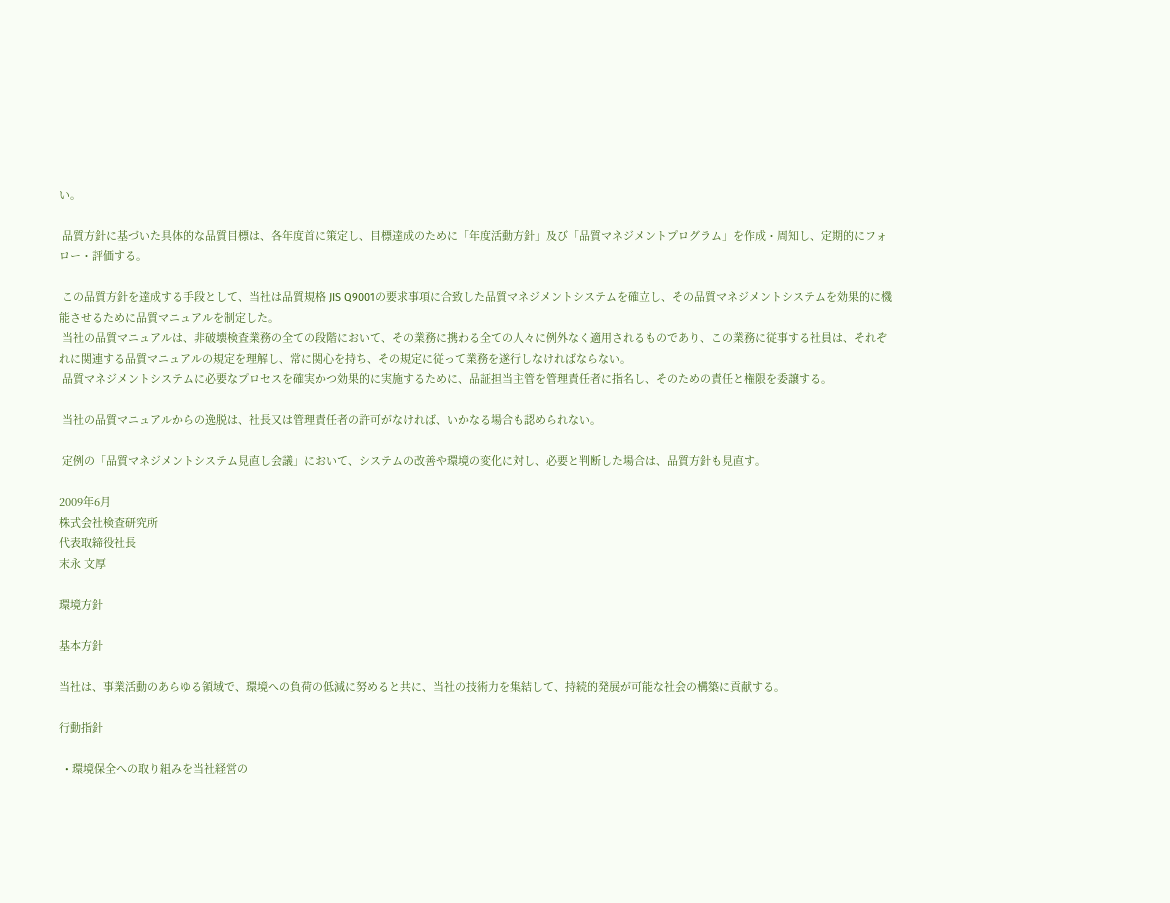い。

 品質方針に基づいた具体的な品質目標は、各年度首に策定し、目標達成のために「年度活動方針」及び「品質マネジメントプログラム」を作成・周知し、定期的にフォロー・評価する。

 この品質方針を達成する手段として、当社は品質規格 JIS Q9001の要求事項に合致した品質マネジメントシステムを確立し、その品質マネジメントシステムを効果的に機能させるために品質マニュアルを制定した。
 当社の品質マニュアルは、非破壊検査業務の全ての段階において、その業務に携わる全ての人々に例外なく適用されるものであり、この業務に従事する社員は、それぞれに関連する品質マニュアルの規定を理解し、常に関心を持ち、その規定に従って業務を遂行しなければならない。
 品質マネジメントシステムに必要なプロセスを確実かつ効果的に実施するために、品証担当主管を管理責任者に指名し、そのための責任と権限を委譲する。

 当社の品質マニュアルからの逸脱は、社長又は管理責任者の許可がなければ、いかなる場合も認められない。

 定例の「品質マネジメントシステム見直し会議」において、システムの改善や環境の変化に対し、必要と判断した場合は、品質方針も見直す。

2009年6月
株式会社検査研究所
代表取締役社長
末永 文厚

環境方針

基本方針

当社は、事業活動のあらゆる領域で、環境への負荷の低減に努めると共に、当社の技術力を集結して、持続的発展が可能な社会の構築に貢献する。

行動指針

  • 環境保全への取り組みを当社経営の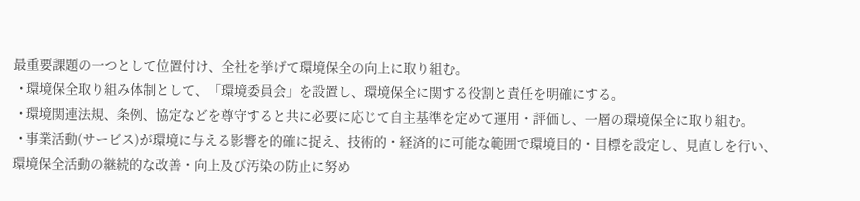最重要課題の一つとして位置付け、全社を挙げて環境保全の向上に取り組む。
  • 環境保全取り組み体制として、「環境委員会」を設置し、環境保全に関する役割と責任を明確にする。
  • 環境関連法規、条例、協定などを尊守すると共に必要に応じて自主基準を定めて運用・評価し、一層の環境保全に取り組む。
  • 事業活動(サービス)が環境に与える影響を的確に捉え、技術的・経済的に可能な範囲で環境目的・目標を設定し、見直しを行い、環境保全活動の継続的な改善・向上及び汚染の防止に努め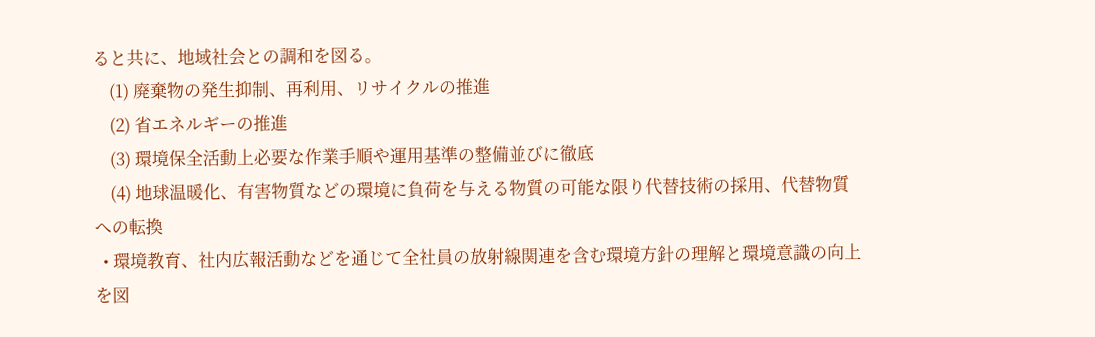ると共に、地域社会との調和を図る。
    (1) 廃棄物の発生抑制、再利用、リサイクルの推進
    (2) 省エネルギーの推進
    (3) 環境保全活動上必要な作業手順や運用基準の整備並びに徹底
    (4) 地球温暖化、有害物質などの環境に負荷を与える物質の可能な限り代替技術の採用、代替物質への転換
  • 環境教育、社内広報活動などを通じて全社員の放射線関連を含む環境方針の理解と環境意識の向上を図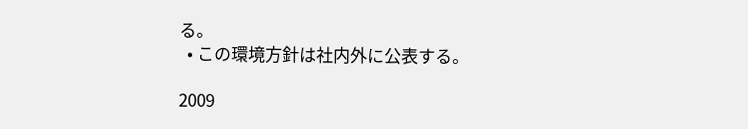る。
  • この環境方針は社内外に公表する。

2009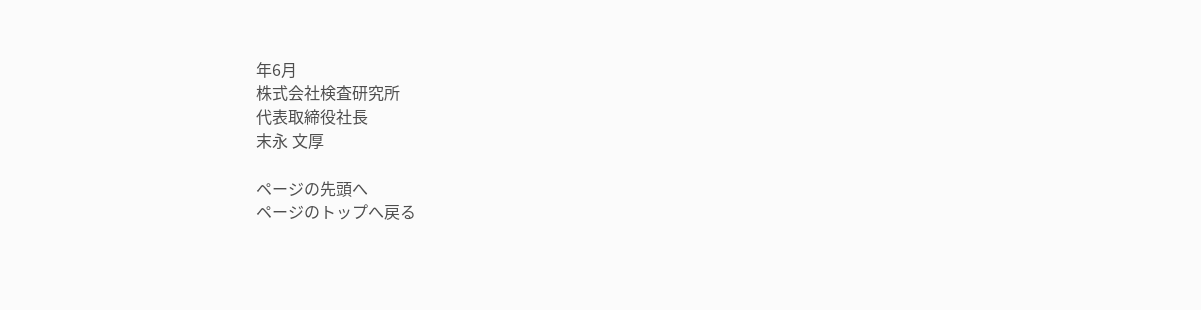年6月
株式会社検査研究所
代表取締役社長
末永 文厚

ページの先頭へ
ページのトップへ戻る